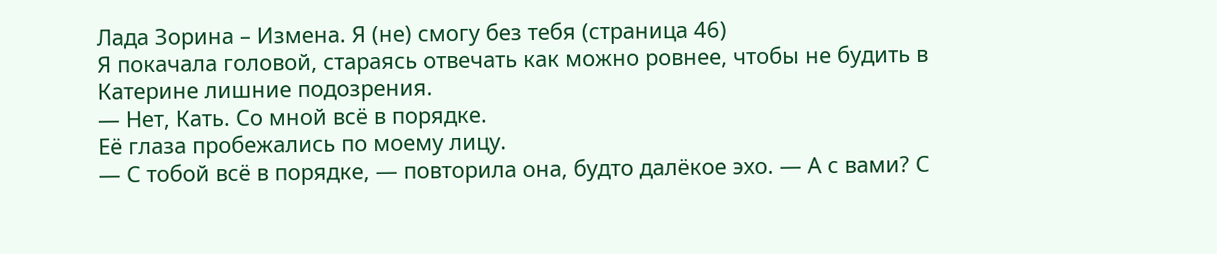Лада Зорина – Измена. Я (не) смогу без тебя (страница 46)
Я покачала головой, стараясь отвечать как можно ровнее, чтобы не будить в Катерине лишние подозрения.
— Нет, Кать. Со мной всё в порядке.
Её глаза пробежались по моему лицу.
— С тобой всё в порядке, — повторила она, будто далёкое эхо. — А с вами? С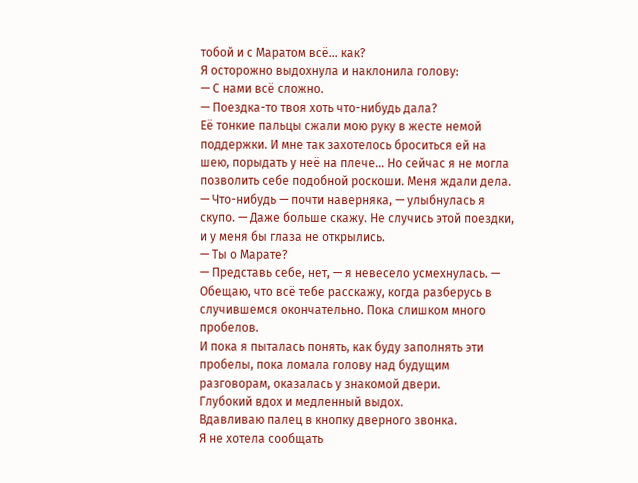тобой и с Маратом всё… как?
Я осторожно выдохнула и наклонила голову:
— С нами всё сложно.
— Поездка-то твоя хоть что-нибудь дала?
Её тонкие пальцы сжали мою руку в жесте немой поддержки. И мне так захотелось броситься ей на шею, порыдать у неё на плече… Но сейчас я не могла позволить себе подобной роскоши. Меня ждали дела.
— Что-нибудь — почти наверняка, — улыбнулась я скупо. — Даже больше скажу. Не случись этой поездки, и у меня бы глаза не открылись.
— Ты о Марате?
— Представь себе, нет, — я невесело усмехнулась. — Обещаю, что всё тебе расскажу, когда разберусь в случившемся окончательно. Пока слишком много пробелов.
И пока я пыталась понять, как буду заполнять эти пробелы, пока ломала голову над будущим разговорам, оказалась у знакомой двери.
Глубокий вдох и медленный выдох.
Вдавливаю палец в кнопку дверного звонка.
Я не хотела сообщать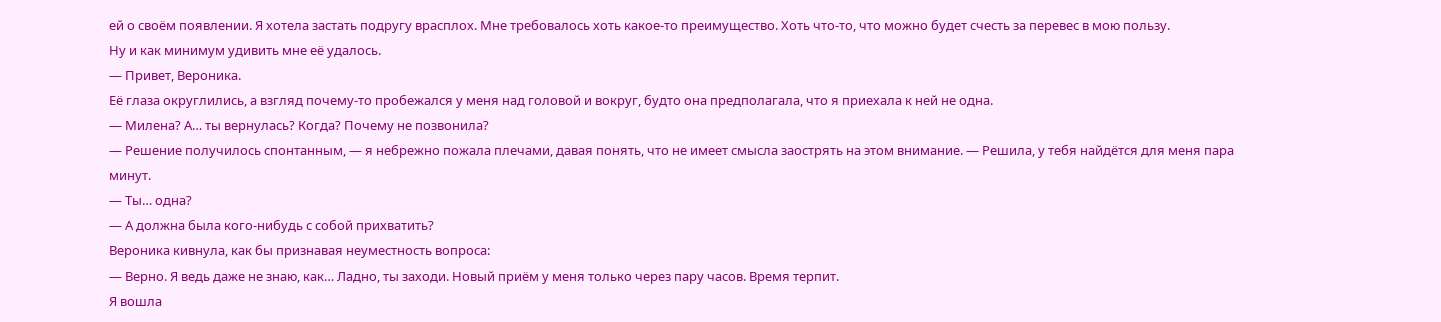ей о своём появлении. Я хотела застать подругу врасплох. Мне требовалось хоть какое-то преимущество. Хоть что-то, что можно будет счесть за перевес в мою пользу.
Ну и как минимум удивить мне её удалось.
— Привет, Вероника.
Её глаза округлились, а взгляд почему-то пробежался у меня над головой и вокруг, будто она предполагала, что я приехала к ней не одна.
— Милена? А… ты вернулась? Когда? Почему не позвонила?
— Решение получилось спонтанным, — я небрежно пожала плечами, давая понять, что не имеет смысла заострять на этом внимание. — Решила, у тебя найдётся для меня пара минут.
— Ты… одна?
— А должна была кого-нибудь с собой прихватить?
Вероника кивнула, как бы признавая неуместность вопроса:
— Верно. Я ведь даже не знаю, как… Ладно, ты заходи. Новый приём у меня только через пару часов. Время терпит.
Я вошла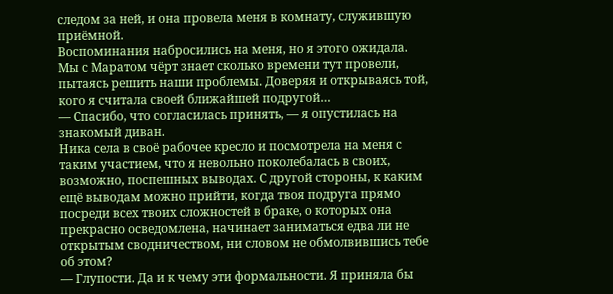следом за ней, и она провела меня в комнату, служившую приёмной.
Воспоминания набросились на меня, но я этого ожидала.
Мы с Маратом чёрт знает сколько времени тут провели, пытаясь решить наши проблемы. Доверяя и открываясь той, кого я считала своей ближайшей подругой…
— Спасибо, что согласилась принять, — я опустилась на знакомый диван.
Ника села в своё рабочее кресло и посмотрела на меня с таким участием, что я невольно поколебалась в своих, возможно, поспешных выводах. С другой стороны, к каким ещё выводам можно прийти, когда твоя подруга прямо посреди всех твоих сложностей в браке, о которых она прекрасно осведомлена, начинает заниматься едва ли не открытым сводничеством, ни словом не обмолвившись тебе об этом?
— Глупости. Да и к чему эти формальности. Я приняла бы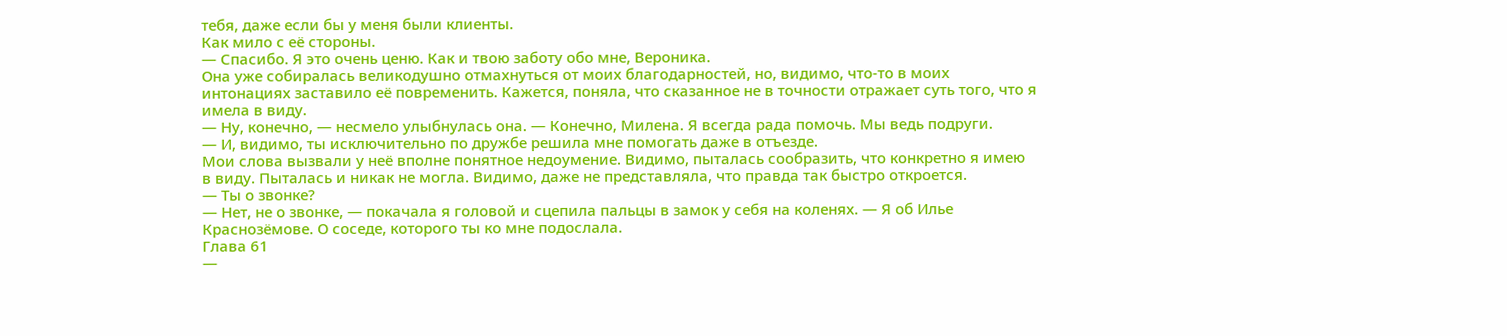тебя, даже если бы у меня были клиенты.
Как мило с её стороны.
— Спасибо. Я это очень ценю. Как и твою заботу обо мне, Вероника.
Она уже собиралась великодушно отмахнуться от моих благодарностей, но, видимо, что-то в моих интонациях заставило её повременить. Кажется, поняла, что сказанное не в точности отражает суть того, что я имела в виду.
— Ну, конечно, — несмело улыбнулась она. — Конечно, Милена. Я всегда рада помочь. Мы ведь подруги.
— И, видимо, ты исключительно по дружбе решила мне помогать даже в отъезде.
Мои слова вызвали у неё вполне понятное недоумение. Видимо, пыталась сообразить, что конкретно я имею в виду. Пыталась и никак не могла. Видимо, даже не представляла, что правда так быстро откроется.
— Ты о звонке?
— Нет, не о звонке, — покачала я головой и сцепила пальцы в замок у себя на коленях. — Я об Илье Краснозёмове. О соседе, которого ты ко мне подослала.
Глава 61
—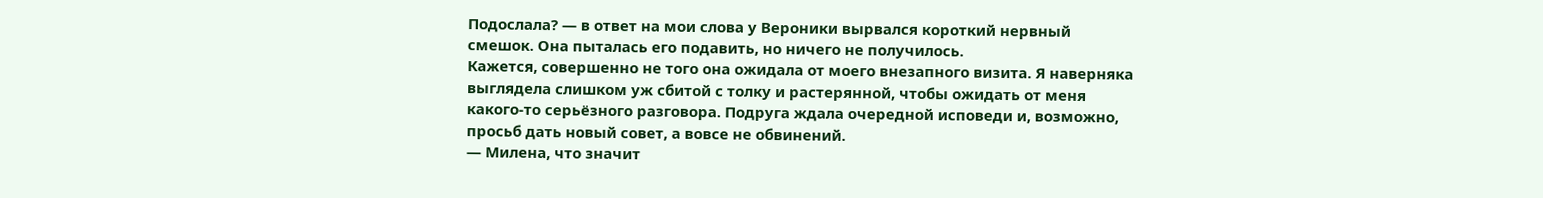Подослала? — в ответ на мои слова у Вероники вырвался короткий нервный смешок. Она пыталась его подавить, но ничего не получилось.
Кажется, совершенно не того она ожидала от моего внезапного визита. Я наверняка выглядела слишком уж сбитой с толку и растерянной, чтобы ожидать от меня какого-то серьёзного разговора. Подруга ждала очередной исповеди и, возможно, просьб дать новый совет, а вовсе не обвинений.
— Милена, что значит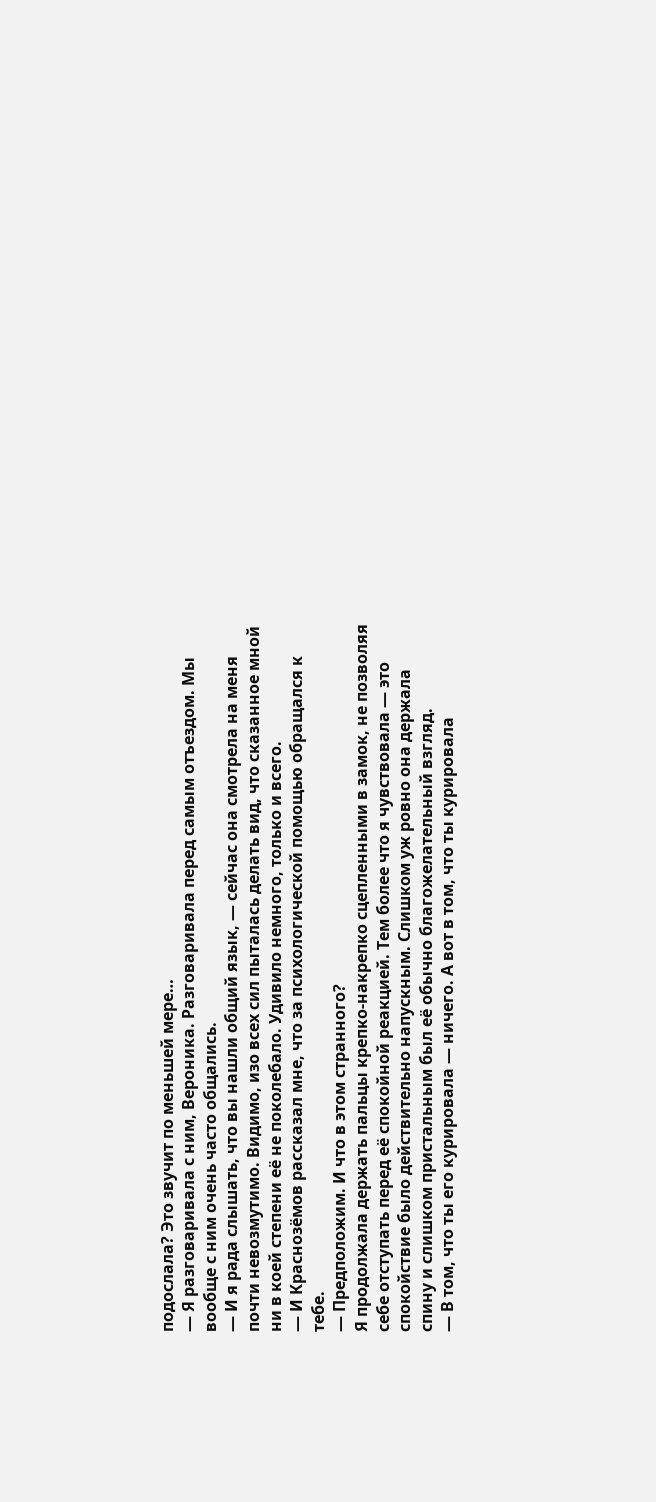подослала? Это звучит по меньшей мере…
— Я разговаривала с ним, Вероника. Разговаривала перед самым отъездом. Мы вообще с ним очень часто общались.
— И я рада слышать, что вы нашли общий язык, — сейчас она смотрела на меня почти невозмутимо. Видимо, изо всех сил пыталась делать вид, что сказанное мной ни в коей степени её не поколебало. Удивило немного, только и всего.
— И Краснозёмов рассказал мне, что за психологической помощью обращался к тебе.
— Предположим. И что в этом странного?
Я продолжала держать пальцы крепко-накрепко сцепленными в замок, не позволяя себе отступать перед её спокойной реакцией. Тем более что я чувствовала — это спокойствие было действительно напускным. Слишком уж ровно она держала спину и слишком пристальным был её обычно благожелательный взгляд.
— В том, что ты его курировала — ничего. А вот в том, что ты курировала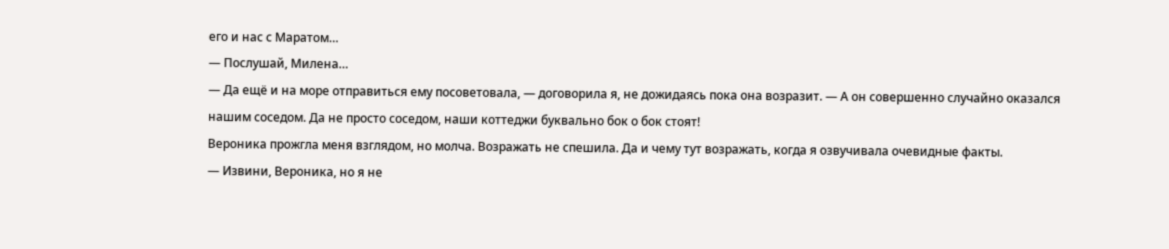его и нас с Маратом…
— Послушай, Милена…
— Да ещё и на море отправиться ему посоветовала, — договорила я, не дожидаясь пока она возразит. — А он совершенно случайно оказался нашим соседом. Да не просто соседом, наши коттеджи буквально бок о бок стоят!
Вероника прожгла меня взглядом, но молча. Возражать не спешила. Да и чему тут возражать, когда я озвучивала очевидные факты.
— Извини, Вероника, но я не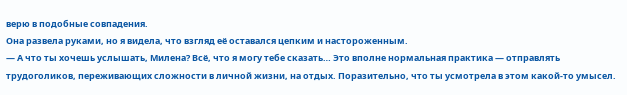верю в подобные совпадения.
Она развела руками, но я видела, что взгляд её оставался цепким и настороженным.
— А что ты хочешь услышать, Милена? Всё, что я могу тебе сказать… Это вполне нормальная практика — отправлять трудоголиков, переживающих сложности в личной жизни, на отдых. Поразительно, что ты усмотрела в этом какой-то умысел.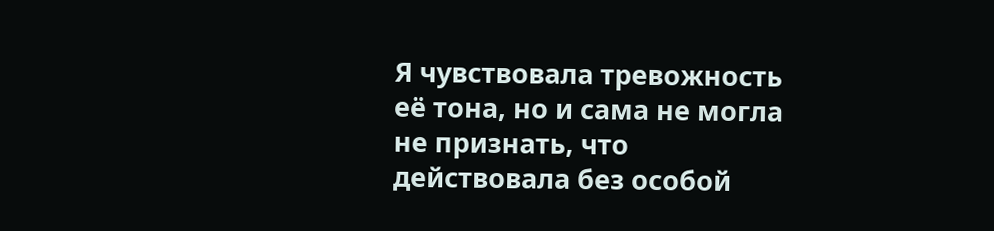Я чувствовала тревожность её тона, но и сама не могла не признать, что действовала без особой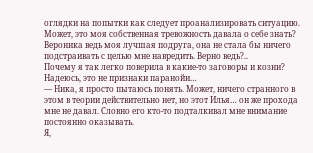оглядки на попытки как следует проанализировать ситуацию.
Может, это моя собственная тревожность давала о себе знать? Вероника ведь моя лучшая подруга, она не стала бы ничего подстраивать с целью мне навредить. Верно ведь?..
Почему я так легко поверила в какие-то заговоры и козни? Надеюсь, это не признаки паранойи…
— Ника, я просто пытаюсь понять. Может, ничего странного в этом в теории действительно нет, но этот Илья… он же прохода мне не давал. Словно его кто-то подталкивал мне внимание постоянно оказывать.
Я,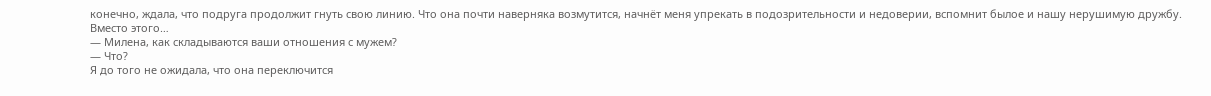конечно, ждала, что подруга продолжит гнуть свою линию. Что она почти наверняка возмутится, начнёт меня упрекать в подозрительности и недоверии, вспомнит былое и нашу нерушимую дружбу.
Вместо этого…
— Милена, как складываются ваши отношения с мужем?
— Что?
Я до того не ожидала, что она переключится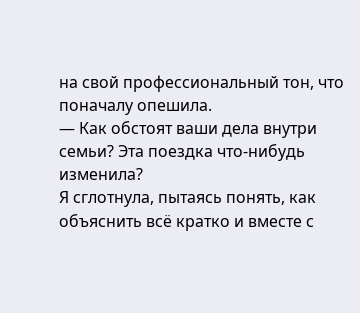на свой профессиональный тон, что поначалу опешила.
— Как обстоят ваши дела внутри семьи? Эта поездка что-нибудь изменила?
Я сглотнула, пытаясь понять, как объяснить всё кратко и вместе с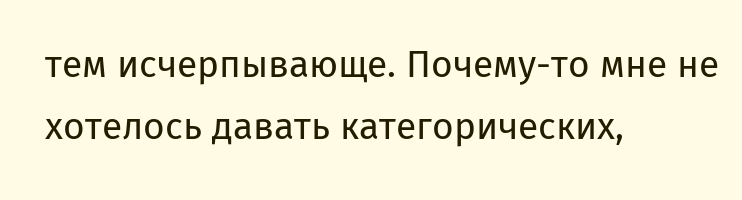тем исчерпывающе. Почему-то мне не хотелось давать категорических,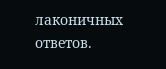лаконичных ответов.